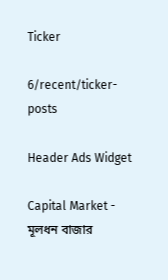Ticker

6/recent/ticker-posts

Header Ads Widget

Capital Market - মূলধন বাজার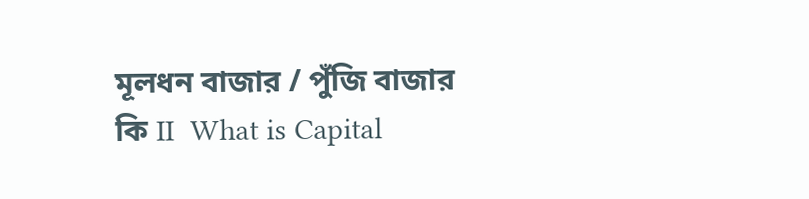মূলধন বাজার / পুঁজি বাজার কি II  What is Capital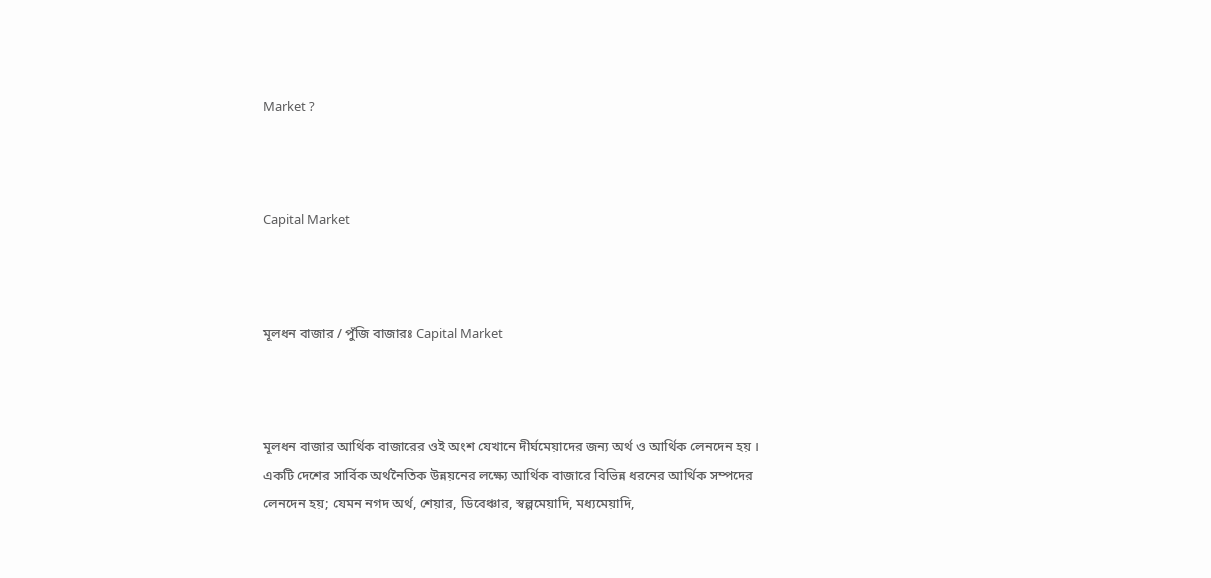Market ?



Capital Market



মূলধন বাজার / পুঁজি বাজারঃ Capital Market



মূলধন বাজার আর্থিক বাজারের ওই অংশ যেখানে দীর্ঘমেয়াদের জন্য অর্থ ও আর্থিক লেনদেন হয় । একটি দেশের সার্বিক অর্থনৈতিক উন্নয়নের লক্ষ্যে আর্থিক বাজারে বিভিন্ন ধরনের আর্থিক সম্পদের লেনদেন হয়; যেমন নগদ অর্থ, শেয়ার, ডিবেঞ্চার, স্বল্পমেয়াদি, মধ্যমেয়াদি,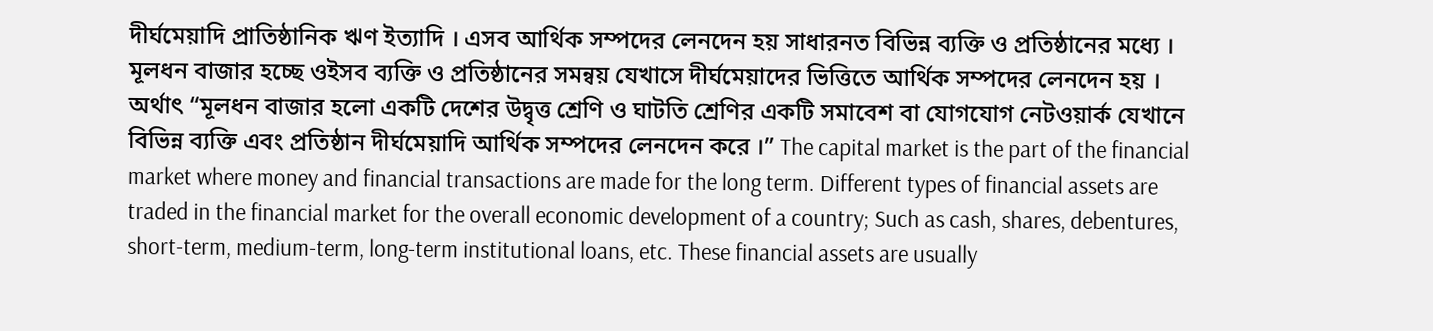দীর্ঘমেয়াদি প্রাতিষ্ঠানিক ঋণ ইত্যাদি । এসব আর্থিক সম্পদের লেনদেন হয় সাধারনত বিভিন্ন ব্যক্তি ও প্রতিষ্ঠানের মধ্যে । মূলধন বাজার হচ্ছে ওইসব ব্যক্তি ও প্রতিষ্ঠানের সমন্বয় যেখাসে দীর্ঘমেয়াদের ভিত্তিতে আর্থিক সম্পদের লেনদেন হয় । অর্থাৎ “মূলধন বাজার হলো একটি দেশের উদ্বৃত্ত শ্রেণি ও ঘাটতি শ্রেণির একটি সমাবেশ বা যোগযোগ নেটওয়ার্ক যেখানে বিভিন্ন ব্যক্তি এবং প্রতিষ্ঠান দীর্ঘমেয়াদি আর্থিক সম্পদের লেনদেন করে ।” The capital market is the part of the financial market where money and financial transactions are made for the long term. Different types of financial assets are traded in the financial market for the overall economic development of a country; Such as cash, shares, debentures, short-term, medium-term, long-term institutional loans, etc. These financial assets are usually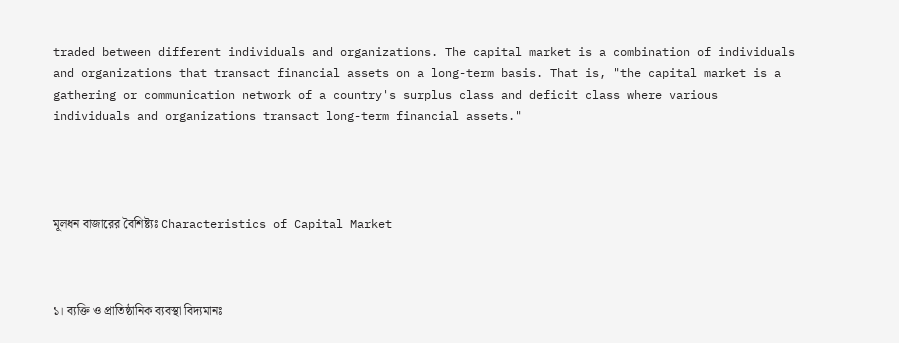traded between different individuals and organizations. The capital market is a combination of individuals and organizations that transact financial assets on a long-term basis. That is, "the capital market is a gathering or communication network of a country's surplus class and deficit class where various individuals and organizations transact long-term financial assets."




মূলধন বাজারের বৈশিষ্ট্যঃ Characteristics of Capital Market



১। ব্যক্তি ও প্রাতিষ্ঠানিক ব্যবস্থা বিদ্যমানঃ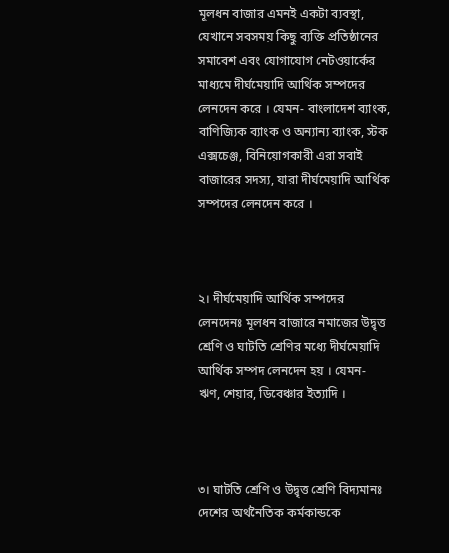মূলধন বাজার এমনই একটা ব্যবস্থা, যেখানে সবসময় কিছু ব্যক্তি প্রতিষ্ঠানের সমাবেশ এবং যোগাযোগ নেটওয়ার্কের মাধ্যমে দীর্ঘমেয়াদি আর্থিক সম্পদের লেনদেন করে । যেমন- বাংলাদেশ ব্যাংক, বাণিজ্যিক ব্যাংক ও অন্যান্য ব্যাংক, স্টক এক্সচেঞ্জ, বিনিয়োগকারী এরা সবাই বাজারের সদস্য, যারা দীর্ঘমেয়াদি আর্থিক সম্পদের লেনদেন করে ।



২। দীর্ঘমেয়াদি আর্থিক সম্পদের লেনদেনঃ মূলধন বাজারে নমাজের উদ্বৃত্ত শ্রেণি ও ঘাটতি শ্রেণির মধ্যে দীর্ঘমেয়াদি আর্থিক সম্পদ লেনদেন হয় । যেমন- ঋণ, শেয়ার, ডিবেঞ্চার ইত্যাদি ।



৩। ঘাটতি শ্রেণি ও উদ্বৃত্ত শ্রেণি বিদ্যমানঃ দেশের অর্থনৈতিক কর্মকান্ডকে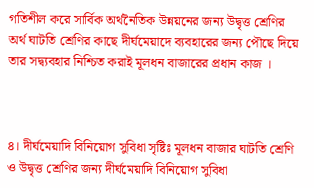গতিশীল করে সার্বিক অর্থনৈতিক উন্নয়নের জন্য উদ্বৃত্ত শ্রেণির অর্থ ঘাটতি শ্রেণির কাছে দীর্ঘমেয়াদে ব্যবহারের জন্য পৌছে দিয়ে তার সদ্ব্যবহার নিশ্চিত করাই মূলধন বাজারের প্রধান কাজ ।



৪। দীর্ঘমেয়াদি বিনিয়োগ সুবিধা সৃষ্টিঃ মূলধন বাজার ঘাটতি শ্রেণি ও উদ্বৃত্ত শ্রেণির জন্য দীর্ঘমেয়াদি বিনিয়োগ সুবিধা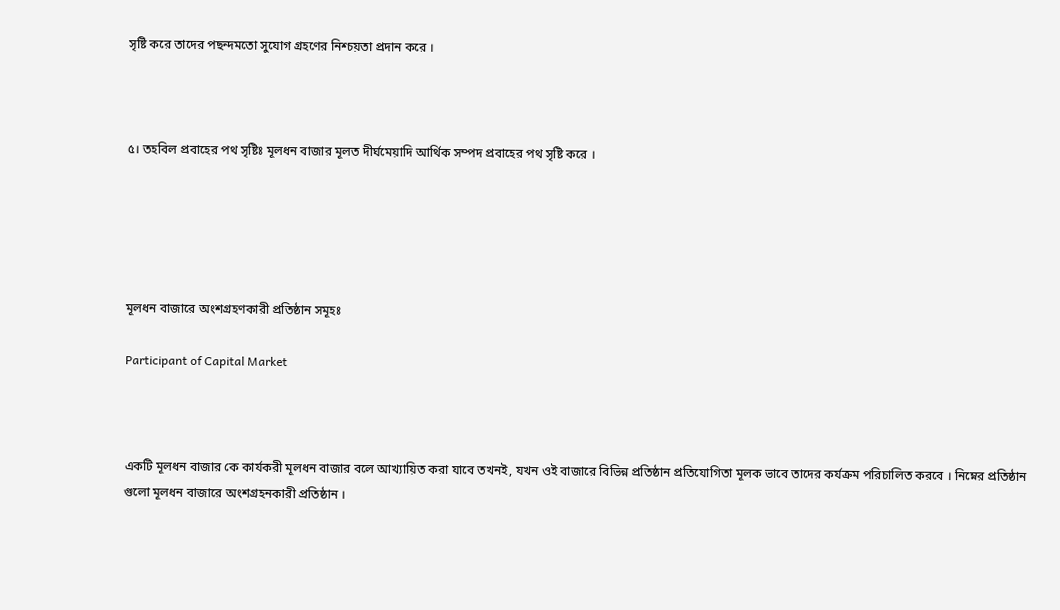সৃষ্টি করে তাদের পছন্দমতো সুযোগ গ্রহণের নিশ্চয়তা প্রদান করে ।



৫। তহবিল প্রবাহের পথ সৃষ্টিঃ মূলধন বাজার মূলত দীর্ঘমেয়াদি আর্থিক সম্পদ প্রবাহের পথ সৃষ্টি করে ।





মূলধন বাজারে অংশগ্রহণকারী প্রতিষ্ঠান সমূহঃ

Participant of Capital Market



একটি মূলধন বাজার কে কার্যকরী মূলধন বাজার বলে আখ্যায়িত করা যাবে তখনই, যখন ওই বাজারে বিভিন্ন প্রতিষ্ঠান প্রতিযোগিতা মূলক ভাবে তাদের কর্যক্রম পরিচালিত করবে । নিম্নের প্রতিষ্ঠান গুলো মূলধন বাজারে অংশগ্রহনকারী প্রতিষ্ঠান ।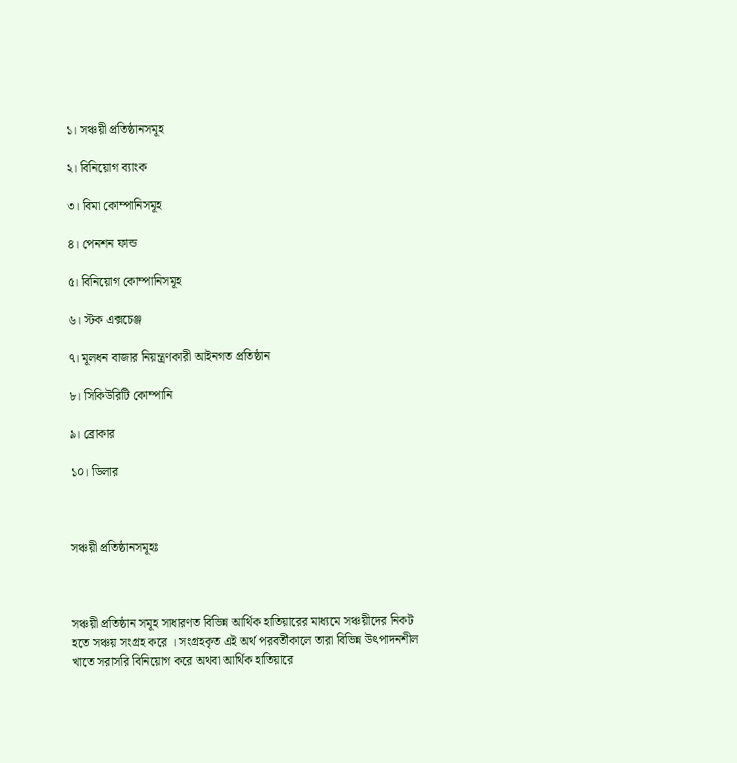১। সঞ্চয়ী প্রতিষ্ঠানসমূহ

২। বিনিয়োগ ব্যাংক

৩। বিমা কোম্পানিসমূহ

৪। পেনশন ফান্ড

৫। বিনিয়োগ কোম্পানিসমূহ

৬। স্টক এক্সচেঞ্জ

৭। মূলধন বাজার নিয়ন্ত্রণকারী আইনগত প্রতিষ্ঠান

৮। সিকিউরিটি কোম্পানি

৯। ব্রোকার

১০। ডিলার



সঞ্চয়ী প্রতিষ্ঠানসমূহঃ



সঞ্চয়ী প্রতিষ্ঠান সমূহ সাধারণত বিভিন্ন আর্থিক হাতিয়ারের মাধ্যমে সঞ্চয়ীদের নিকট হতে সঞ্চয় সংগ্রহ করে । সংগ্রহকৃত এই অর্থ পরবর্তীকালে তারা বিভিন্ন উৎপাদনশীল খাতে সরাসরি বিনিয়োগ করে অথবা আর্থিক হাতিয়ারে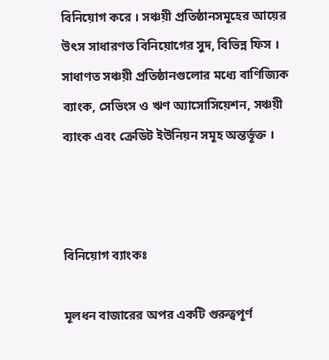বিনিয়োগ করে । সঞ্চয়ী প্রতিষ্ঠানসমূহের আয়ের উৎস সাধারণত বিনিয়োগের সুদ, বিভিন্ন ফিস । সাধাণত সঞ্চয়ী প্রতিষ্ঠানগুলোর মধ্যে বাণিজ্যিক ব্যাংক, সেভিংস ও ঋণ অ্যাসোসিয়েশন, সঞ্চয়ী ব্যাংক এবং ক্রেডিট ইউনিয়ন সমূহ অন্তর্ভূক্ত ।



বিনিয়োগ ব্যাংকঃ

মূলধন বাজারের অপর একটি গুরুত্বপূর্ণ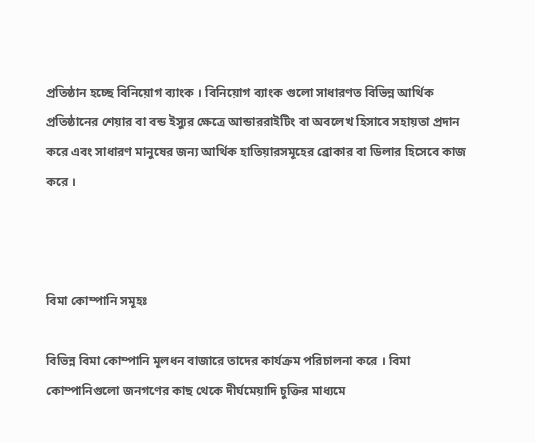প্রতিষ্ঠান হচ্ছে বিনিয়োগ ব্যাংক । বিনিয়োগ ব্যাংক গুলো সাধারণত বিভিন্ন আর্থিক প্রতিষ্ঠানের শেয়ার বা বন্ড ইস্যুর ক্ষেত্রে আন্ডাররাইটিং বা অবলেখ হিসাবে সহায়তা প্রদান করে এবং সাধারণ মানুষের জন্য আর্থিক হাতিয়ারসমূহের ব্রোকার বা ডিলার হিসেবে কাজ করে ।



বিমা কোম্পানি সমূহঃ

বিভিন্ন বিমা কোম্পানি মূলধন বাজারে তাদের কার্যক্রম পরিচালনা করে । বিমা কোম্পানিগুলো জনগণের কাছ থেকে দীর্ঘমেয়াদি চুক্তির মাধ্যমে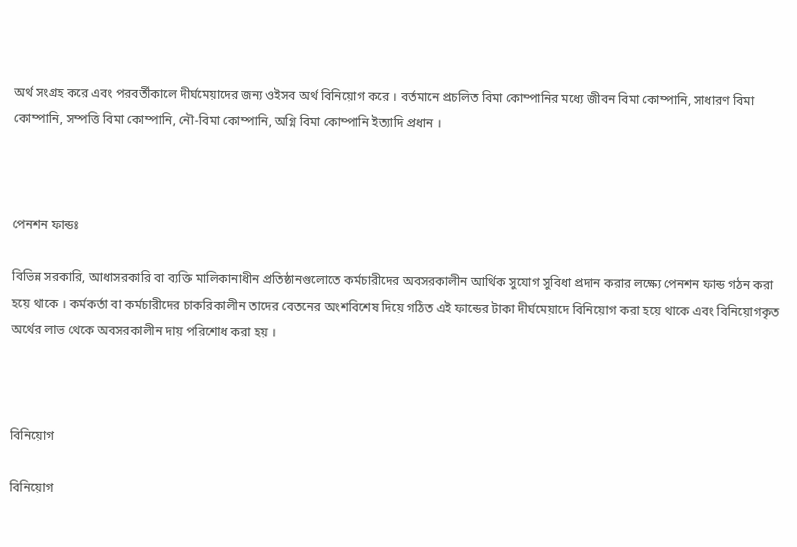অর্থ সংগ্রহ করে এবং পরবর্তীকালে দীর্ঘমেয়াদের জন্য ওইসব অর্থ বিনিয়োগ করে । বর্তমানে প্রচলিত বিমা কোম্পানির মধ্যে জীবন বিমা কোম্পানি, সাধারণ বিমা কোম্পানি, সম্পত্তি বিমা কোম্পানি, নৌ-বিমা কোম্পানি, অগ্নি বিমা কোম্পানি ইত্যাদি প্রধান ।



পেনশন ফান্ডঃ

বিভিন্ন সরকারি, আধাসরকারি বা ব্যক্তি মালিকানাধীন প্রতিষ্ঠানগুলোতে কর্মচারীদের অবসরকালীন আর্থিক সুযোগ সুবিধা প্রদান করার লক্ষ্যে পেনশন ফান্ড গঠন করা হয়ে থাকে । কর্মকর্তা বা কর্মচারীদের চাকরিকালীন তাদের বেতনের অংশবিশেষ দিয়ে গঠিত এই ফান্ডের টাকা দীর্ঘমেয়াদে বিনিয়োগ করা হয়ে থাকে এবং বিনিয়োগকৃত অর্থের লাভ থেকে অবসরকালীন দায় পরিশোধ করা হয় ।



বিনিয়োগ

বিনিয়োগ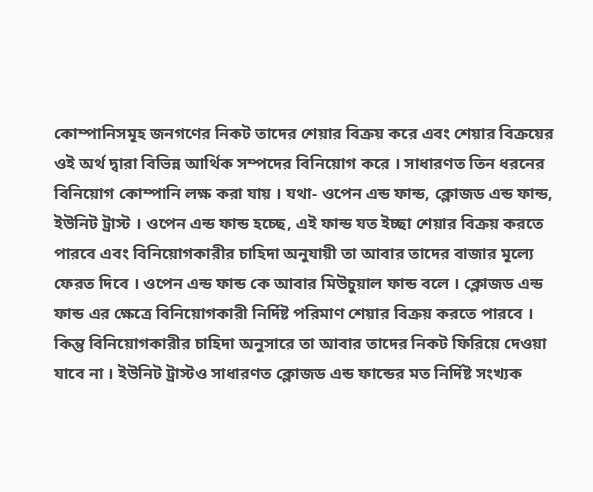কোম্পানিসমূহ জনগণের নিকট তাদের শেয়ার বিক্রয় করে এবং শেয়ার বিক্রয়ের ওই অর্থ দ্বারা বিভিন্ন আর্থিক সম্পদের বিনিয়োগ করে । সাধারণত তিন ধরনের বিনিয়োগ কোম্পানি লক্ষ করা যায় । যথা- ওপেন এন্ড ফান্ড, ক্লোজড এন্ড ফান্ড, ইউনিট ট্রাস্ট । ওপেন এন্ড ফান্ড হচ্ছে, এই ফান্ড যত ইচ্ছা শেয়ার বিক্রয় করতে পারবে এবং বিনিয়োগকারীর চাহিদা অনুযায়ী তা আবার তাদের বাজার মূল্যে ফেরত দিবে । ওপেন এন্ড ফান্ড কে আবার মিউচুয়াল ফান্ড বলে । ক্লোজড এন্ড ফান্ড এর ক্ষেত্রে বিনিয়োগকারী নির্দিষ্ট পরিমাণ শেয়ার বিক্রয় করতে পারবে । কিন্তু বিনিয়োগকারীর চাহিদা অনুসারে তা আবার তাদের নিকট ফিরিয়ে দেওয়া যাবে না । ইউনিট ট্রাস্টও সাধারণত ক্লোজড এন্ড ফান্ডের মত নির্দিষ্ট সংখ্যক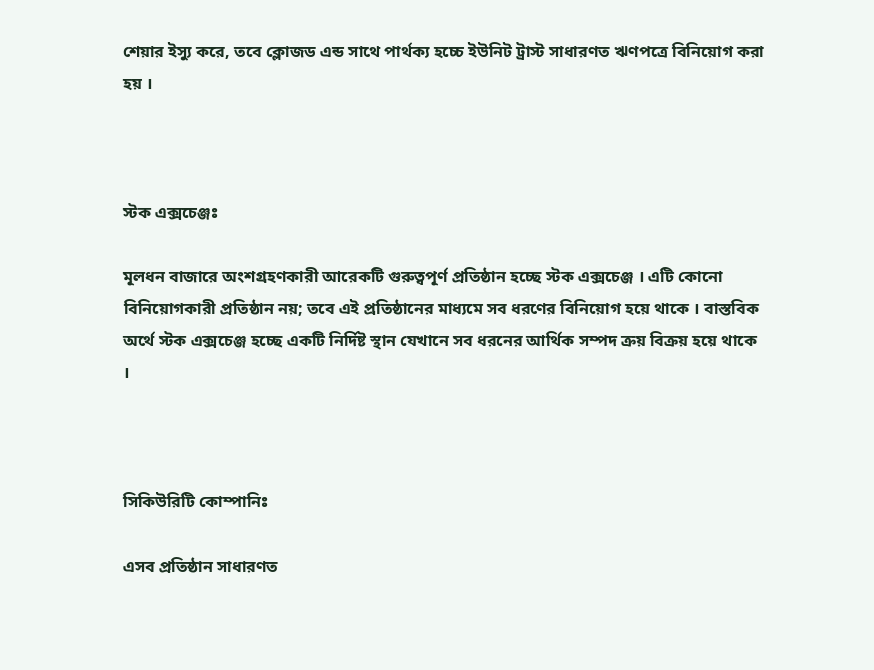শেয়ার ইস্যু করে, তবে ক্লোজড এন্ড সাথে পার্থক্য হচ্চে ইউনিট ট্রাস্ট সাধারণত ঋণপত্রে বিনিয়োগ করা হয় ।



স্টক এক্সচেঞ্জঃ

মূলধন বাজারে অংশগ্রহণকারী আরেকটি গুরুত্বপূর্ণ প্রতিষ্ঠান হচ্ছে স্টক এক্সচেঞ্জ । এটি কোনো বিনিয়োগকারী প্রতিষ্ঠান নয়; তবে এই প্রতিষ্ঠানের মাধ্যমে সব ধরণের বিনিয়োগ হয়ে থাকে । বাস্তবিক অর্থে স্টক এক্সচেঞ্জ হচ্ছে একটি নির্দিষ্ট স্থান যেখানে সব ধরনের আর্থিক সম্পদ ক্রয় বিক্রয় হয়ে থাকে ।



সিকিউরিটি কোম্পানিঃ

এসব প্রতিষ্ঠান সাধারণত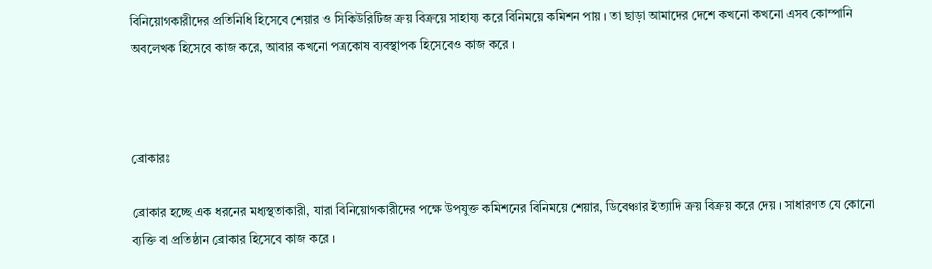বিনিয়োগকারীদের প্রতিনিধি হিসেবে শেয়ার ও সিকিউরিটিজ ক্রয় বিক্রয়ে সাহায্য করে বিনিময়ে কমিশন পায় । তা ছাড়া আমাদের দেশে কখনো কখনো এসব কোম্পানি অবলেখক হিসেবে কাজ করে, আবার কখনো পত্রকোষ ব্যবস্থাপক হিসেবেও কাজ করে ।



ব্রোকারঃ

ব্রোকার হচ্ছে এক ধরনের মধ্যস্থতাকারী, যারা বিনিয়োগকারীদের পক্ষে ‍উপযুক্ত কমিশনের বিনিময়ে শেয়ার, ডিবেঞ্চার ইত্যাদি ক্রয় বিক্রয় করে দেয় । সাধারণত যে কোনো ব্যক্তি বা প্রতিষ্ঠান ব্রোকার হিসেবে কাজ করে ।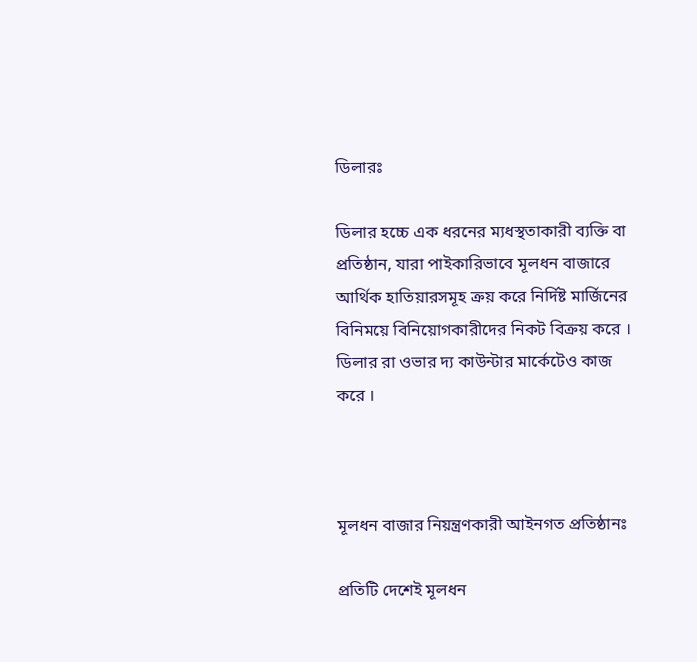ডিলারঃ

ডিলার হচ্চে এক ধরনের ম্যধস্থতাকারী ব্যক্তি বা প্রতিষ্ঠান, যারা পাইকারিভাবে মূলধন বাজারে আর্থিক হাতিয়ারসমূহ ক্রয় করে নির্দিষ্ট মার্জিনের বিনিময়ে বিনিয়োগকারীদের নিকট বিক্রয় করে । ডিলার রা ওভার দ্য কাউন্টার মার্কেটেও কাজ করে ।



মূলধন বাজার নিয়ন্ত্রণকারী আইনগত প্রতিষ্ঠানঃ

প্রতিটি দেশেই মূলধন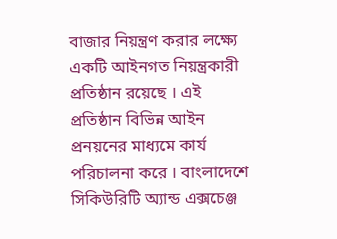বাজার নিয়ন্ত্রণ করার লক্ষ্যে একটি আইনগত নিয়ন্ত্রকারী প্রতিষ্ঠান রয়েছে । এই প্রতিষ্ঠান বিভিন্ন আইন প্রনয়নের মাধ্যমে কার্য পরিচালনা করে । বাংলাদেশে সিকিউরিটি অ্যান্ড এক্সচেঞ্জ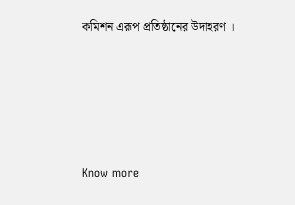কমিশন এরূপ প্রতিষ্ঠানের উদাহরণ ।





Know more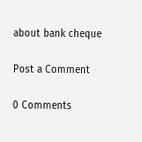about bank cheque

Post a Comment

0 Comments